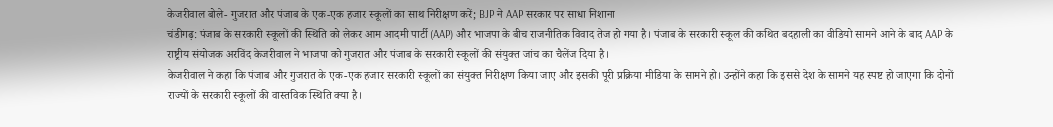केजरीवाल बोले- गुजरात और पंजाब के एक-एक हजार स्कूलों का साथ निरीक्षण करें; BJP ने AAP सरकार पर साधा निशाना
चंडीगढ़: पंजाब के सरकारी स्कूलों की स्थिति को लेकर आम आदमी पार्टी (AAP) और भाजपा के बीच राजनीतिक विवाद तेज हो गया है। पंजाब के सरकारी स्कूल की कथित बदहाली का वीडियो सामने आने के बाद AAP के राष्ट्रीय संयोजक अरविंद केजरीवाल ने भाजपा को गुजरात और पंजाब के सरकारी स्कूलों की संयुक्त जांच का चैलेंज दिया है।
केजरीवाल ने कहा कि पंजाब और गुजरात के एक-एक हजार सरकारी स्कूलों का संयुक्त निरीक्षण किया जाए और इसकी पूरी प्रक्रिया मीडिया के सामने हो। उन्होंने कहा कि इससे देश के सामने यह स्पष्ट हो जाएगा कि दोनों राज्यों के सरकारी स्कूलों की वास्तविक स्थिति क्या है।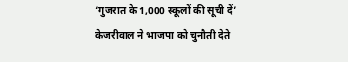‘गुजरात के 1,000 स्कूलों की सूची दें’
केजरीवाल ने भाजपा को चुनौती देते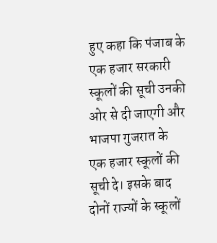हुए कहा कि पंजाब के एक हजार सरकारी स्कूलों की सूची उनकी ओर से दी जाएगी और भाजपा गुजरात के एक हजार स्कूलों की सूची दे। इसके बाद दोनों राज्यों के स्कूलों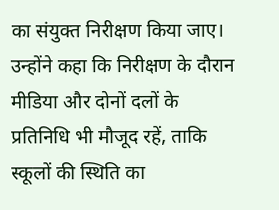का संयुक्त निरीक्षण किया जाए।
उन्होंने कहा कि निरीक्षण के दौरान मीडिया और दोनों दलों के प्रतिनिधि भी मौजूद रहें, ताकि स्कूलों की स्थिति का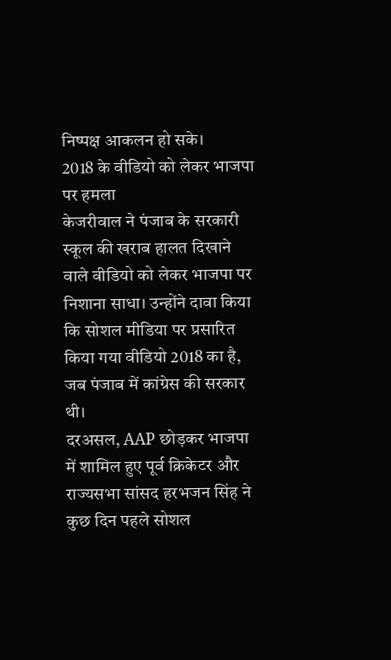निष्पक्ष आकलन हो सके।
2018 के वीडियो को लेकर भाजपा पर हमला
केजरीवाल ने पंजाब के सरकारी स्कूल की खराब हालत दिखाने वाले वीडियो को लेकर भाजपा पर निशाना साधा। उन्होंने दावा किया कि सोशल मीडिया पर प्रसारित किया गया वीडियो 2018 का है, जब पंजाब में कांग्रेस की सरकार थी।
दरअसल, AAP छोड़कर भाजपा में शामिल हुए पूर्व क्रिकेटर और राज्यसभा सांसद हरभजन सिंह ने कुछ दिन पहले सोशल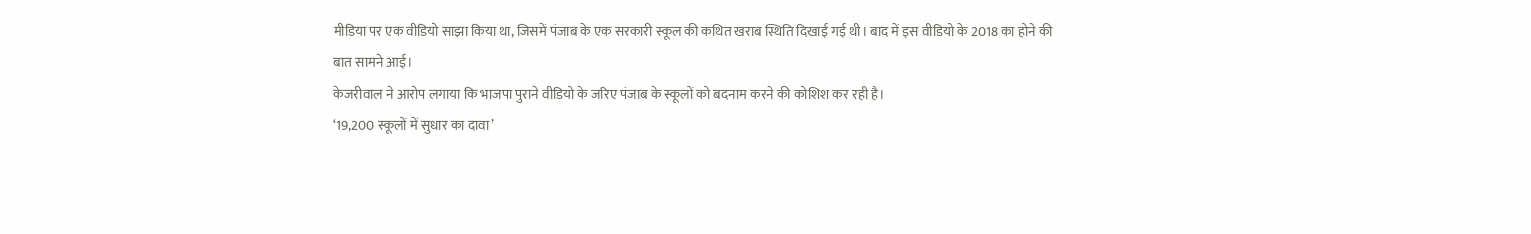मीडिया पर एक वीडियो साझा किया था, जिसमें पंजाब के एक सरकारी स्कूल की कथित खराब स्थिति दिखाई गई थी। बाद में इस वीडियो के 2018 का होने की बात सामने आई।
केजरीवाल ने आरोप लगाया कि भाजपा पुराने वीडियो के जरिए पंजाब के स्कूलों को बदनाम करने की कोशिश कर रही है।
‘19,200 स्कूलों में सुधार का दावा’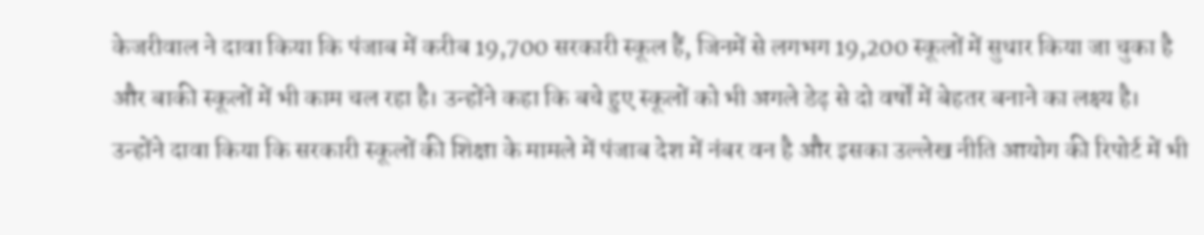केजरीवाल ने दावा किया कि पंजाब में करीब 19,700 सरकारी स्कूल हैं, जिनमें से लगभग 19,200 स्कूलों में सुधार किया जा चुका है और बाकी स्कूलों में भी काम चल रहा है। उन्होंने कहा कि बचे हुए स्कूलों को भी अगले डेढ़ से दो वर्षों में बेहतर बनाने का लक्ष्य है।
उन्होंने दावा किया कि सरकारी स्कूलों की शिक्षा के मामले में पंजाब देश में नंबर वन है और इसका उल्लेख नीति आयोग की रिपोर्ट में भी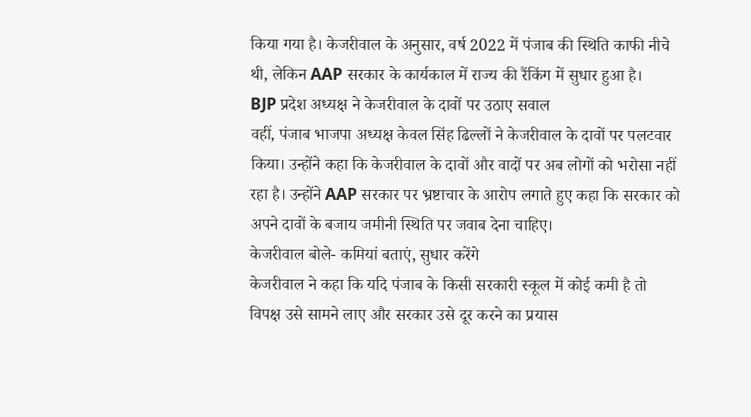किया गया है। केजरीवाल के अनुसार, वर्ष 2022 में पंजाब की स्थिति काफी नीचे थी, लेकिन AAP सरकार के कार्यकाल में राज्य की रैंकिंग में सुधार हुआ है।
BJP प्रदेश अध्यक्ष ने केजरीवाल के दावों पर उठाए सवाल
वहीं, पंजाब भाजपा अध्यक्ष केवल सिंह ढिल्लों ने केजरीवाल के दावों पर पलटवार किया। उन्होंने कहा कि केजरीवाल के दावों और वादों पर अब लोगों को भरोसा नहीं रहा है। उन्होंने AAP सरकार पर भ्रष्टाचार के आरोप लगाते हुए कहा कि सरकार को अपने दावों के बजाय जमीनी स्थिति पर जवाब देना चाहिए।
केजरीवाल बोले- कमियां बताएं, सुधार करेंगे
केजरीवाल ने कहा कि यदि पंजाब के किसी सरकारी स्कूल में कोई कमी है तो विपक्ष उसे सामने लाए और सरकार उसे दूर करने का प्रयास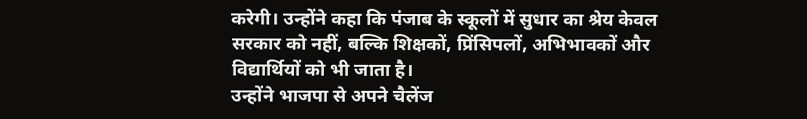करेगी। उन्होंने कहा कि पंजाब के स्कूलों में सुधार का श्रेय केवल सरकार को नहीं, बल्कि शिक्षकों, प्रिंसिपलों, अभिभावकों और विद्यार्थियों को भी जाता है।
उन्होंने भाजपा से अपने चैलेंज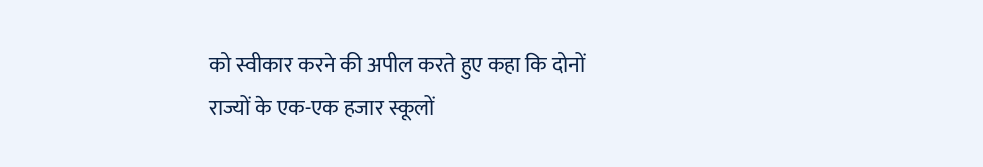को स्वीकार करने की अपील करते हुए कहा कि दोनों राज्यों के एक-एक हजार स्कूलों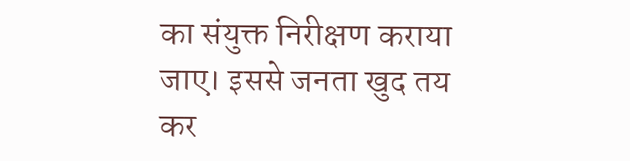का संयुक्त निरीक्षण कराया जाए। इससे जनता खुद तय कर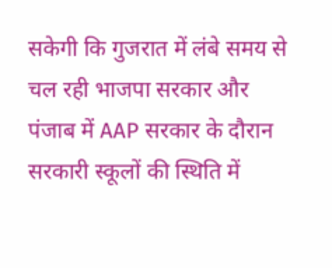सकेगी कि गुजरात में लंबे समय से चल रही भाजपा सरकार और पंजाब में AAP सरकार के दौरान सरकारी स्कूलों की स्थिति में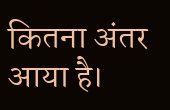कितना अंतर आया है।